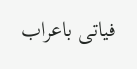فياتى باعراب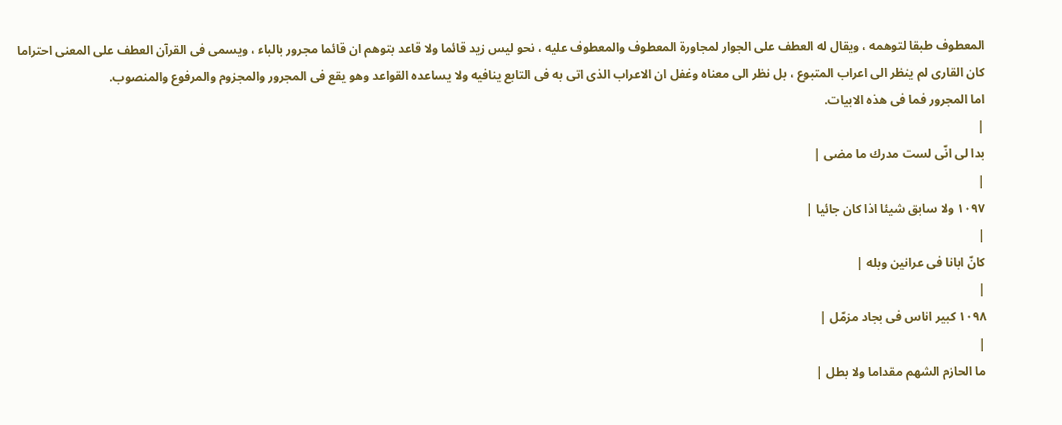المعطوف طبقا لتوهمه ، ويقال له العطف على الجوار لمجاورة المعطوف والمعطوف عليه ، نحو ليس زيد قائما ولا قاعد بتوهم ان قائما مجرور بالباء ، ويسمى فى القرآن العطف على المعنى احتراما كان القارى لم ينظر الى اعراب المتبوع ، بل نظر الى معناه وغفل ان الاعراب الذى اتى به فى التابع ينافيه ولا يساعده القواعد وهو يقع فى المجرور والمجزوم والمرفوع والمنصوب.
اما المجرور فما فى هذه الابيات.
|
بدا لى انّى لست مدرك ما مضى |
|
١٠٩٧ ولا سابق شيئا اذا كان جائيا |
|
كانّ ابانا فى عرانين وبله |
|
١٠٩٨ كبير اناس فى بجاد مزمّل |
|
ما الحازم الشهم مقداما ولا بطل |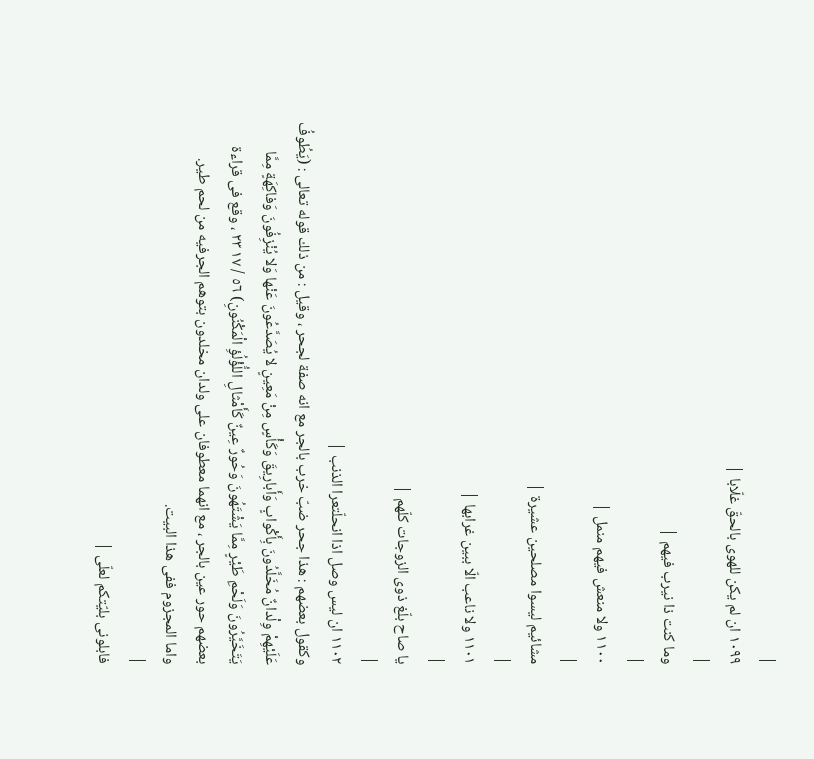|
١٠٩٩ ان لم يكن للهوى بالحقّ غلّابا |
|
وما كنت ذا نيرب فيهم |
|
١١٠٠ ولا منعش فيهم منمل |
|
مشائيم ليسوا مصلحين عشيرة |
|
١١٠١ ولا ناعب الّا ببين غرابها |
|
يا صاح بلّغ ذوى الزوجات كلّهم |
|
١١٠٢ ان ليس وصل اذا انحلّتعرا الذنب |
وكقول بعضهم : هذا جحر ضبّ خرب بالجر مع انه صفة لجحر ، وقيل : من ذلك قوله تعالى : (يَطُوفُ عَلَيْهِمْ وِلْدانٌ مُخَلَّدُونَ بِأَكْوابٍ وَأَبارِيقَ وَكَأْسٍ مِنْ مَعِينٍ لا يُصَدَّعُونَ عَنْها وَلا يُنْزِفُونَ وَفاكِهَةٍ مِمَّا يَتَخَيَّرُونَ وَلَحْمِ طَيْرٍ مِمَّا يَشْتَهُونَ وَحُورٌ عِينٌ كَأَمْثالِ اللُّؤْلُؤِ الْمَكْنُونِ) ٥٦ / ١٧ ٢٣ ، وقع فى قراءة بعضهم حور عين بالجر ، مع انهما معطوفان على ولدان مخلدون بتوهم الجرفيه من لحم طير.
واما المجزوم ففى هذا البيت.
|
فابلونى بليّتكم لعلّى |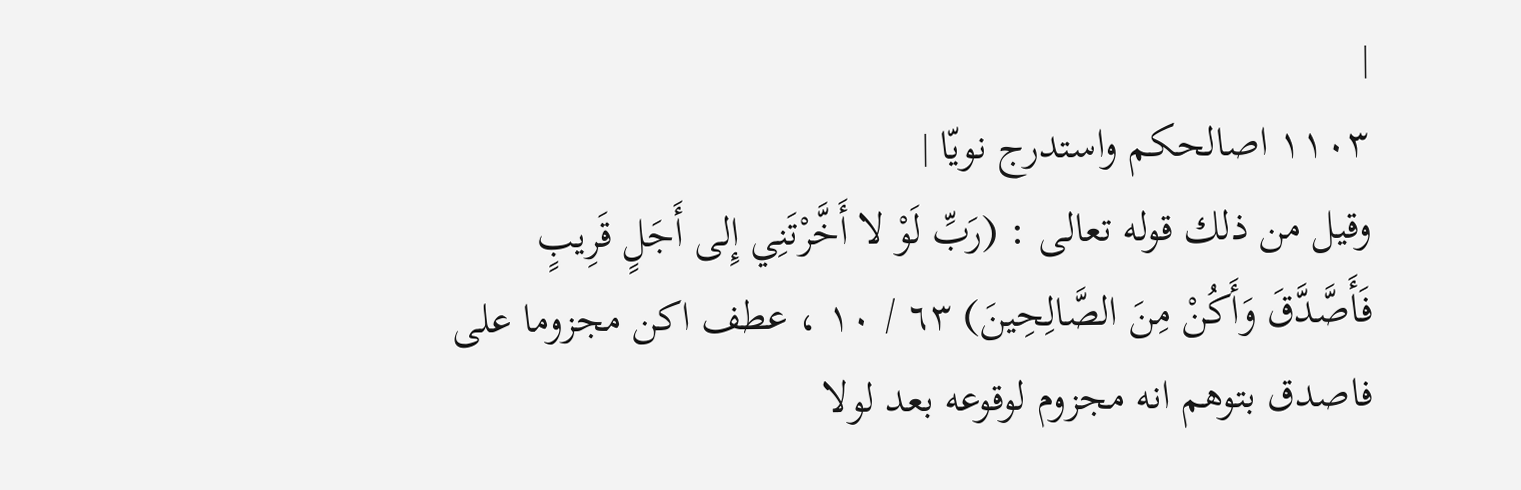|
١١٠٣ اصالحكم واستدرج نويّا |
وقيل من ذلك قوله تعالى : (رَبِّ لَوْ لا أَخَّرْتَنِي إِلى أَجَلٍ قَرِيبٍ فَأَصَّدَّقَ وَأَكُنْ مِنَ الصَّالِحِينَ) ٦٣ / ١٠ ، عطف اكن مجزوما على فاصدق بتوهم انه مجزوم لوقوعه بعد لولا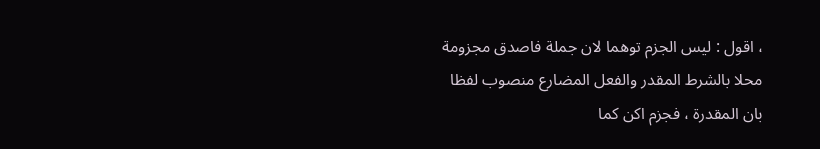، اقول : ليس الجزم توهما لان جملة فاصدق مجزومة محلا بالشرط المقدر والفعل المضارع منصوب لفظا بان المقدرة ، فجزم اكن كما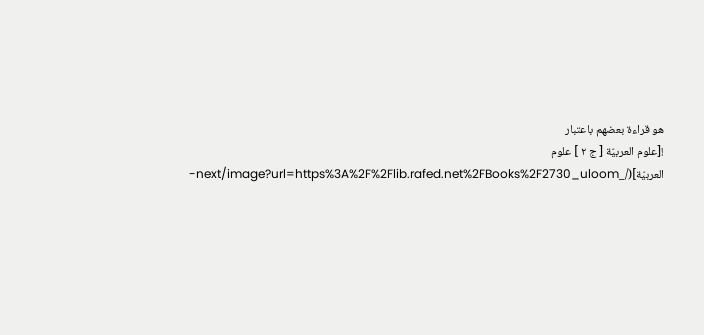هو قراءة بعضهم باعتبار
![علوم العربيّة [ ج ٢ ] علوم العربيّة](/_next/image?url=https%3A%2F%2Flib.rafed.net%2FBooks%2F2730_uloom-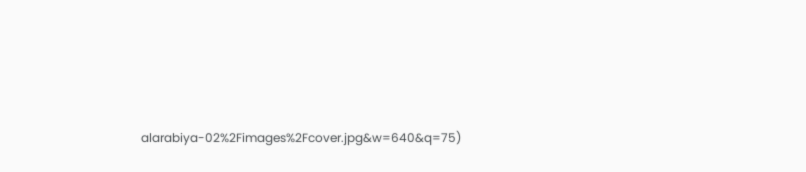alarabiya-02%2Fimages%2Fcover.jpg&w=640&q=75)